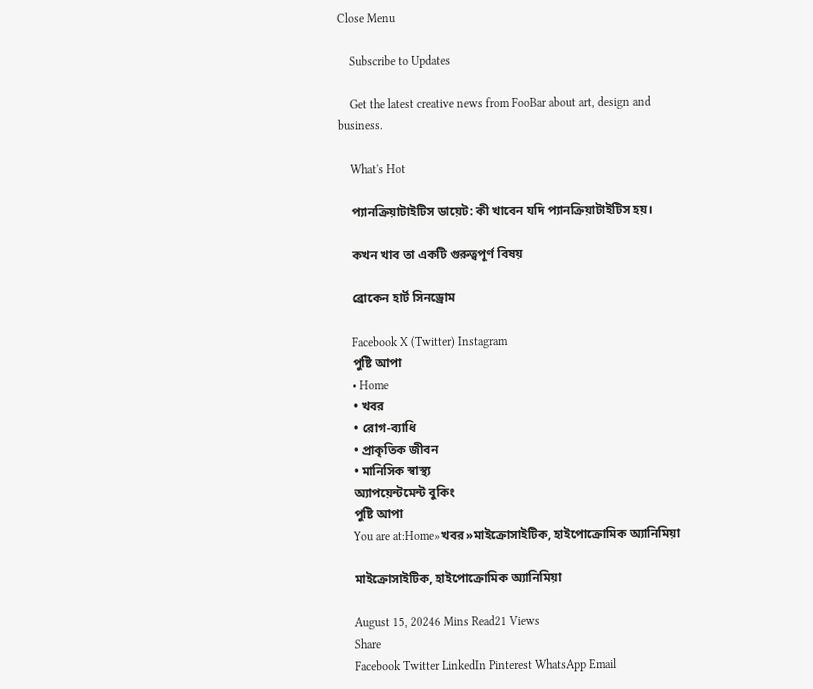Close Menu

    Subscribe to Updates

    Get the latest creative news from FooBar about art, design and business.

    What's Hot

    প্যানক্রিয়াটাইটিস ডায়েট: কী খাবেন যদি প্যানক্রিয়াটাইটিস হয়।

    কখন খাব তা একটি গুরুত্বপূর্ণ বিষয়

    ব্রোকেন হার্ট সিনড্রোম

    Facebook X (Twitter) Instagram
    পুষ্টি আপা
    • Home
    • খবর
    • রোগ-ব্যাধি
    • প্রাকৃতিক জীবন
    • মানিসিক স্বাস্থ্য
    অ্যাপয়েন্টমেন্ট বুকিং
    পুষ্টি আপা
    You are at:Home»খবর»মাইক্রোসাইটিক, হাইপোক্রোমিক অ্যানিমিয়া

    মাইক্রোসাইটিক, হাইপোক্রোমিক অ্যানিমিয়া

    August 15, 20246 Mins Read21 Views
    Share
    Facebook Twitter LinkedIn Pinterest WhatsApp Email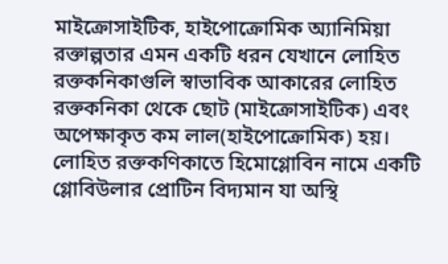মাইক্রোসাইটিক, হাইপোক্রোমিক অ্যানিমিয়া রক্তাল্পতার এমন একটি ধরন যেখানে লোহিত রক্তকনিকাগুলি স্বাভাবিক আকারের লোহিত রক্তকনিকা থেকে ছোট (মাইক্রোসাইটিক) এবং অপেক্ষাকৃত কম লাল(হাইপোক্রোমিক) হয়। লোহিত রক্তকণিকাতে হিমোগ্লোবিন নামে একটি গ্লোবিউলার প্রোটিন বিদ্যমান যা অস্থি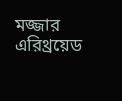মজ্জার এরিথ্রয়েড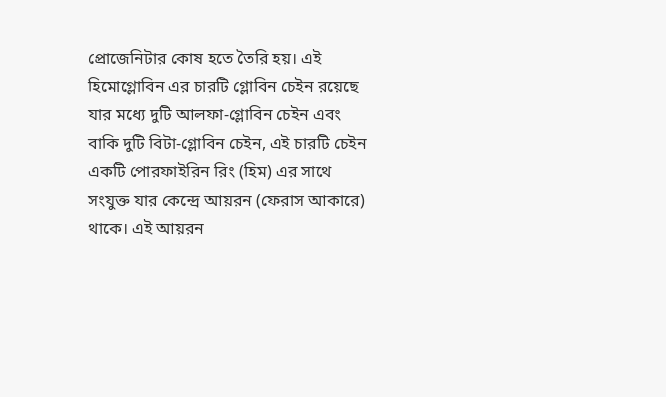প্রোজেনিটার কোষ হতে তৈরি হয়। এই হিমোগ্লোবিন এর চারটি গ্লোবিন চেইন রয়েছে যার মধ্যে দুটি আলফা-গ্লোবিন চেইন এবং বাকি দুটি বিটা-গ্লোবিন চেইন, এই চারটি চেইন একটি পোরফাইরিন রিং (হিম) এর সাথে সংযুক্ত যার কেন্দ্রে আয়রন (ফেরাস আকারে) থাকে। এই আয়রন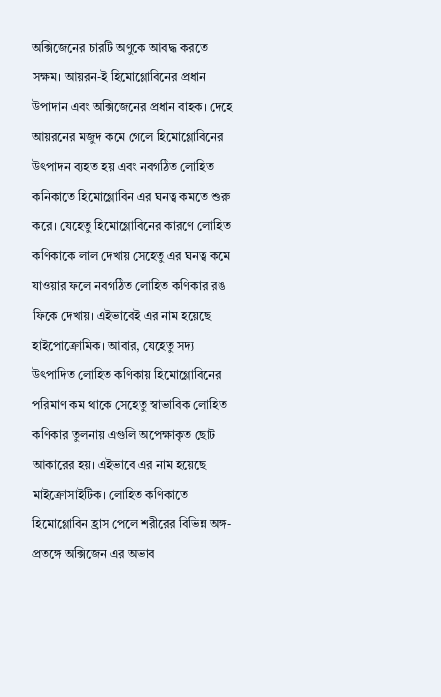অক্সিজেনের চারটি অণুকে আবদ্ধ করতে সক্ষম। আয়রন-ই হিমোগ্লোবিনের প্রধান উপাদান এবং অক্সিজেনের প্রধান বাহক। দেহে আয়রনের মজুদ কমে গেলে হিমোগ্লোবিনের উৎপাদন ব্যহত হয় এবং নবগঠিত লোহিত কনিকাতে হিমোগ্লোবিন এর ঘনত্ব কমতে শুরু করে। যেহেতু হিমোগ্লোবিনের কারণে লোহিত কণিকাকে লাল দেখায় সেহেতু এর ঘনত্ব কমে যাওয়ার ফলে নবগঠিত লোহিত কণিকার রঙ ফিকে দেখায়। এইভাবেই এর নাম হয়েছে হাইপোক্রোমিক। আবার, যেহেতু সদ্য উৎপাদিত লোহিত কণিকায় হিমোগ্লোবিনের পরিমাণ কম থাকে সেহেতু স্বাভাবিক লোহিত কণিকার তুলনায় এগুলি অপেক্ষাকৃত ছোট আকারের হয়। এইভাবে এর নাম হয়েছে মাইক্রোসাইটিক। লোহিত কণিকাতে হিমোগ্লোবিন হ্রাস পেলে শরীরের বিভিন্ন অঙ্গ-প্রতঙ্গে অক্সিজেন এর অভাব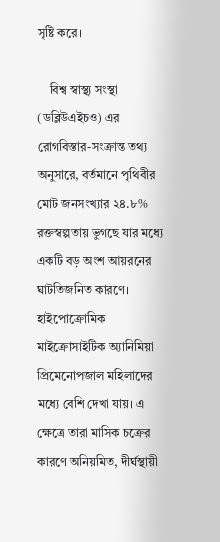সৃষ্টি করে।

    বিশ্ব স্বাস্থ্য সংস্থা (ডব্লিউএইচও) এর রোগবিস্তার-সংক্রান্ত তথ্য অনুসারে, বর্তমানে পৃথিবীর মোট জনসংখ্যার ২৪.৮% রক্তস্বল্পতায় ভুগছে যার মধ্যে একটি বড় অংশ আয়রনের ঘাটতিজনিত কারণে। হাইপোক্রোমিক মাইক্রোসাইটিক অ্যানিমিয়া প্রিমেনোপজাল মহিলাদের মধ্যে বেশি দেখা যায়। এ ক্ষেত্রে তারা মাসিক চক্রের কারণে অনিয়মিত, দীর্ঘস্থায়ী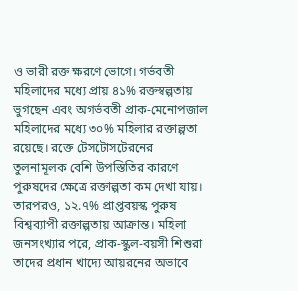ও ভারী রক্ত ক্ষরণে ভোগে। গর্ভবতী মহিলাদের মধ্যে প্রায় ৪১% রক্তস্বল্পতায় ভুগছেন এবং অগর্ভবতী প্রাক-মেনোপজাল মহিলাদের মধ্যে ৩০% মহিলার রক্তাল্পতা রয়েছে। রক্তে টেসটোসটেরনের তুলনামূলক বেশি উপস্তিতির কারণে পুরুষদের ক্ষেত্রে রক্তাল্পতা কম দেখা যায়। তারপরও, ১২.৭% প্রাপ্তবয়স্ক পুরুষ বিশ্বব্যাপী রক্তাল্পতায় আক্রান্ত। মহিলা জনসংখ্যার পরে, প্রাক-স্কুল-বয়সী শিশুরা তাদের প্রধান খাদ্যে আয়রনের অভাবে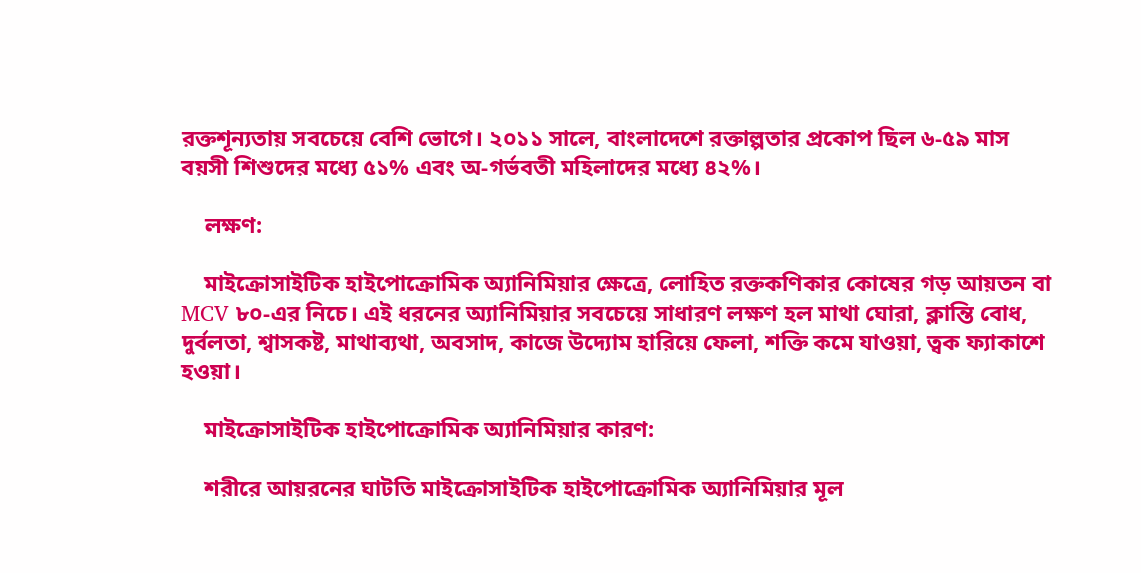রক্তশূন্যতায় সবচেয়ে বেশি ভোগে। ২০১১ সালে, বাংলাদেশে রক্তাল্পতার প্রকোপ ছিল ৬-৫৯ মাস বয়সী শিশুদের মধ্যে ৫১% এবং অ-গর্ভবতী মহিলাদের মধ্যে ৪২%।

    লক্ষণ:

    মাইক্রোসাইটিক হাইপোক্রোমিক অ্যানিমিয়ার ক্ষেত্রে, লোহিত রক্তকণিকার কোষের গড় আয়তন বা MCV ৮০-এর নিচে। এই ধরনের অ্যানিমিয়ার সবচেয়ে সাধারণ লক্ষণ হল মাথা ঘোরা, ক্লান্তি বোধ, দুর্বলতা, শ্বাসকষ্ট, মাথাব্যথা, অবসাদ, কাজে উদ্যোম হারিয়ে ফেলা, শক্তি কমে যাওয়া, ত্বক ফ্যাকাশে হওয়া।

    মাইক্রোসাইটিক হাইপোক্রোমিক অ্যানিমিয়ার কারণ:

    শরীরে আয়রনের ঘাটতি মাইক্রোসাইটিক হাইপোক্রোমিক অ্যানিমিয়ার মূল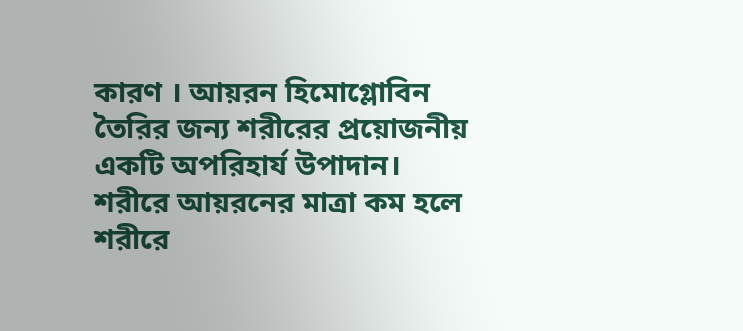কারণ । আয়রন হিমোগ্লোবিন তৈরির জন্য শরীরের প্রয়োজনীয় একটি অপরিহার্য উপাদান। শরীরে আয়রনের মাত্রা কম হলে শরীরে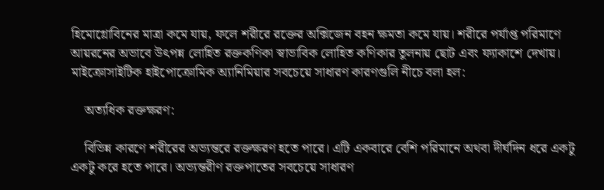হিমোগ্লোবিনের মাত্রা কমে যায়, ফলে শরীরে রক্তের অক্সিজেন বহন ক্ষমতা কমে যায়। শরীরে পর্যাপ্ত পরিমাণে আয়রনের অভাবে উৎপন্ন লোহিত রক্তকণিকা স্বাভাবিক লোহিত কণিকার তুলনায় ছোট এবং ফ্যাকাশে দেখায়। মাইক্রোসাইটিক হাইপোক্রোমিক অ্যানিমিয়ার সবচেয়ে সাধারণ কারণগুলি নীচে বলা হল:

    অত্যধিক রক্তক্ষরণ:

    বিভিন্ন কারণে শরীরের অভ্যন্তরে রক্তক্ষরণ হতে পারে। এটি একবারে বেশি পরিমানে অথবা দীর্ঘদিন ধরে একটু একটু করে হতে পারে। অভ্যন্তরীণ রক্তপাতের সবচেয়ে সাধারণ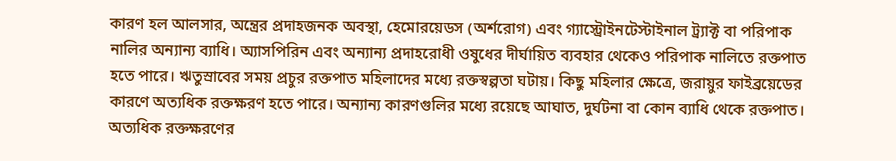কারণ হল আলসার, অন্ত্রের প্রদাহজনক অবস্থা, হেমোরয়েডস (অর্শরোগ) এবং গ্যাস্ট্রোইনটেস্টাইনাল ট্র্যাক্ট বা পরিপাক নালির অন্যান্য ব্যাধি। অ্যাসপিরিন এবং অন্যান্য প্রদাহরোধী ওষুধের দীর্ঘায়িত ব্যবহার থেকেও পরিপাক নালিতে রক্তপাত হতে পারে। ঋতুস্রাবের সময় প্রচুর রক্তপাত মহিলাদের মধ্যে রক্তস্বল্পতা ঘটায়। কিছু মহিলার ক্ষেত্রে, জরায়ুর ফাইব্রয়েডের কারণে অত্যধিক রক্তক্ষরণ হতে পারে। অন্যান্য কারণগুলির মধ্যে রয়েছে আঘাত, দুর্ঘটনা বা কোন ব্যাধি থেকে রক্তপাত। অত্যধিক রক্তক্ষরণের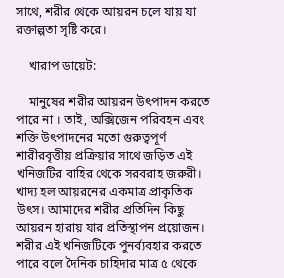সাথে, শরীর থেকে আয়রন চলে যায় যা রক্তাল্পতা সৃষ্টি করে।

    খারাপ ডায়েট:

    মানুষের শরীর আয়রন উৎপাদন করতে পারে না । তাই, অক্সিজেন পরিবহন এবং শক্তি উৎপাদনের মতো গুরুত্বপূর্ণ শারীরবৃত্তীয় প্রক্রিয়ার সাথে জড়িত এই খনিজটির বাহির থেকে সরবরাহ জরুরী। খাদ্য হল আয়রনের একমাত্র প্রাকৃতিক উৎস। আমাদের শরীর প্রতিদিন কিছু আয়রন হারায় যার প্রতিস্থাপন প্রয়োজন। শরীর এই খনিজটিকে পুনর্ব্যবহার করতে পারে বলে দৈনিক চাহিদার মাত্র ৫ থেকে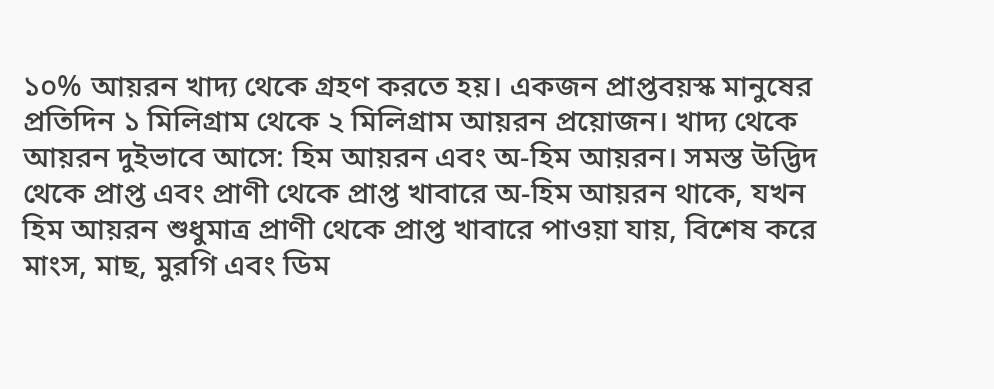১০% আয়রন খাদ্য থেকে গ্রহণ করতে হয়। একজন প্রাপ্তবয়স্ক মানুষের প্রতিদিন ১ মিলিগ্রাম থেকে ২ মিলিগ্রাম আয়রন প্রয়োজন। খাদ্য থেকে আয়রন দুইভাবে আসে: হিম আয়রন এবং অ-হিম আয়রন। সমস্ত উদ্ভিদ থেকে প্রাপ্ত এবং প্রাণী থেকে প্রাপ্ত খাবারে অ-হিম আয়রন থাকে, যখন হিম আয়রন শুধুমাত্র প্রাণী থেকে প্রাপ্ত খাবারে পাওয়া যায়, বিশেষ করে মাংস, মাছ, মুরগি এবং ডিম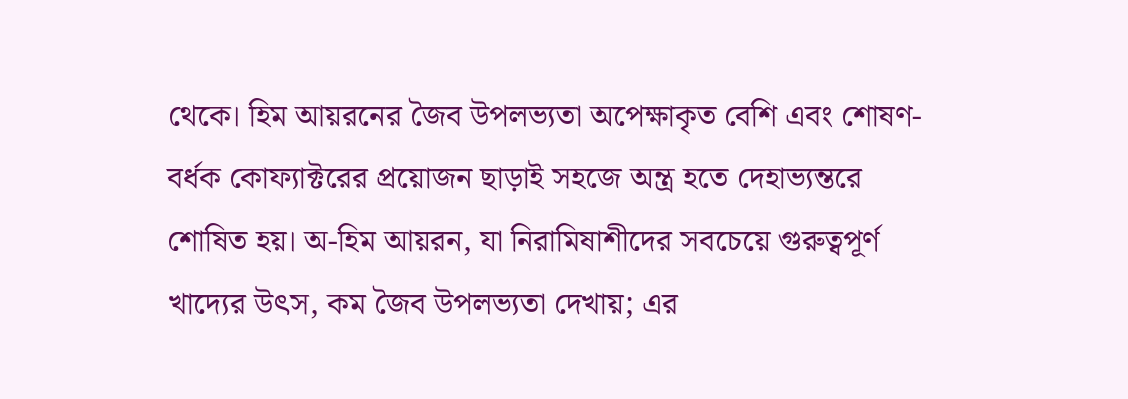থেকে। হিম আয়রনের জৈব উপলভ্যতা অপেক্ষাকৃত বেশি এবং শোষণ-বর্ধক কোফ্যাক্টরের প্রয়োজন ছাড়াই সহজে অন্ত্র হতে দেহাভ্যন্তরে শোষিত হয়। অ-হিম আয়রন, যা নিরামিষাশীদের সবচেয়ে গুরুত্বপূর্ণ খাদ্যের উৎস, কম জৈব উপলভ্যতা দেখায়; এর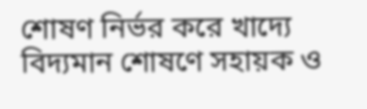শোষণ নির্ভর করে খাদ্যে বিদ্যমান শোষণে সহায়ক ও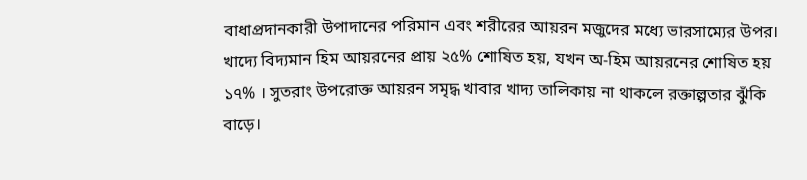বাধাপ্রদানকারী উপাদানের পরিমান এবং শরীরের আয়রন মজুদের মধ্যে ভারসাম্যের উপর। খাদ্যে বিদ্যমান হিম আয়রনের প্রায় ২৫% শোষিত হয়, যখন অ-হিম আয়রনের শোষিত হয় ১৭% । সুতরাং উপরোক্ত আয়রন সমৃদ্ধ খাবার খাদ্য তালিকায় না থাকলে রক্তাল্পতার ঝুঁকি বাড়ে।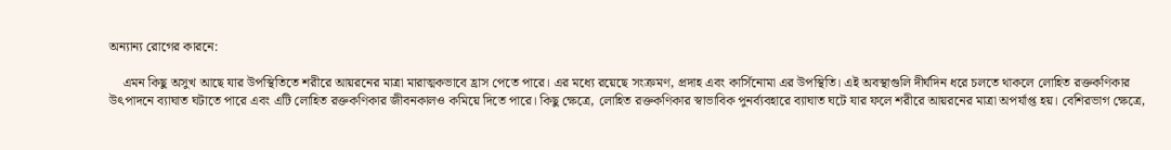অন্যান্য রোগের কারনে:

    এমন কিছু অসুখ আছে যার উপস্থিতিতে শরীরে আয়রনের মাত্রা মারাত্মকভাবে হ্রাস পেতে পারে। এর মধ্যে রয়েছে সংক্রমণ, প্রদাহ এবং কার্সিনোমা এর উপস্থিতি। এই অবস্থাগুলি দীর্ঘদিন ধরে চলতে থাকলে লোহিত রক্তকণিকার উৎপাদনে ব্যাঘাত ঘটাতে পারে এবং এটি লোহিত রক্তকণিকার জীবনকালও কমিয়ে দিতে পারে। কিছু ক্ষেত্রে, লোহিত রক্তকণিকার স্বাভাবিক পুনর্ব্যবহারে ব্যাঘাত ঘটে যার ফলে শরীরে আয়রনের মাত্রা অপর্যাপ্ত হয়। বেশিরভাগ ক্ষেত্রে,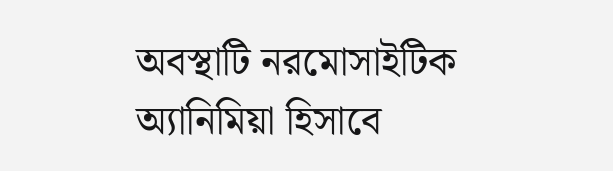অবস্থাটি নরমোসাইটিক অ্যানিমিয়া হিসাবে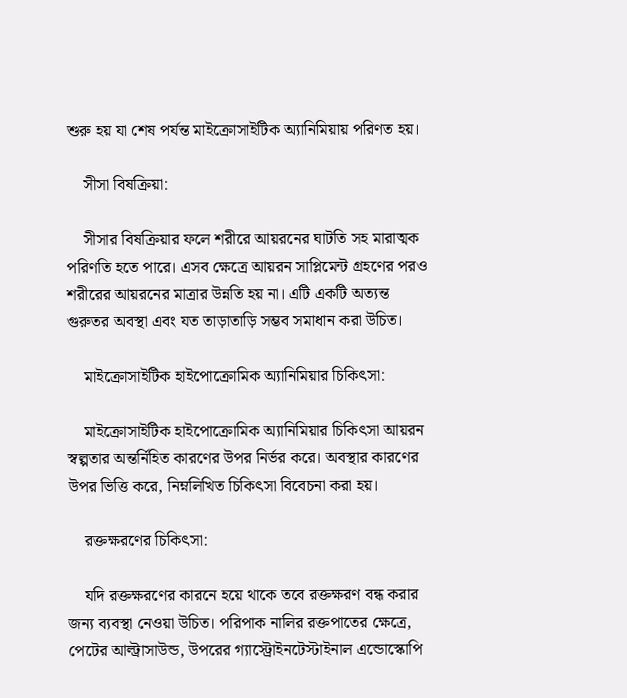শুরু হয় যা শেষ পর্যন্ত মাইক্রোসাইটিক অ্যানিমিয়ায় পরিণত হয়।

    সীসা বিষক্রিয়া:

    সীসার বিষক্রিয়ার ফলে শরীরে আয়রনের ঘাটতি সহ মারাত্মক পরিণতি হতে পারে। এসব ক্ষেত্রে আয়রন সাপ্লিমেন্ট গ্রহণের পরও শরীরের আয়রনের মাত্রার উন্নতি হয় না। এটি একটি অত্যন্ত গুরুতর অবস্থা এবং যত তাড়াতাড়ি সম্ভব সমাধান করা উচিত।

    মাইক্রোসাইটিক হাইপোক্রোমিক অ্যানিমিয়ার চিকিৎসা:

    মাইক্রোসাইটিক হাইপোক্রোমিক অ্যানিমিয়ার চিকিৎসা আয়রন স্বল্পতার অন্তর্নিহিত কারণের উপর নির্ভর করে। অবস্থার কারণের উপর ভিত্তি করে, নিম্নলিখিত চিকিৎসা বিবেচনা করা হয়।

    রক্তক্ষরণের চিকিৎসা:

    যদি রক্তক্ষরণের কারনে হয়ে থাকে তবে রক্তক্ষরণ বন্ধ করার জন্য ব্যবস্থা নেওয়া উচিত। পরিপাক নালির রক্তপাতের ক্ষেত্রে, পেটের আল্ট্রাসাউন্ড, উপরের গ্যাস্ট্রোইনটেস্টাইনাল এন্ডোস্কোপি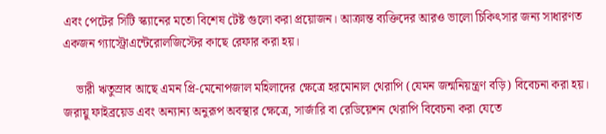এবং পেটের সিটি স্ক্যানের মতো বিশেষ টেষ্ট গুলো করা প্রয়োজন। আক্রান্ত ব্যক্তিদের আরও ভালো চিকিৎসার জন্য সাধারণত একজন গ্যাস্ট্রোএন্টেরোলজিস্টের কাছে রেফার করা হয়।

    ভারী ঋতুস্রাব আছে এমন প্রি-মেনোপজাল মহিলাদের ক্ষেত্রে হরমোনাল থেরাপি (যেমন জন্মনিয়ন্ত্রণ বড়ি) বিবেচনা করা হয়। জরায়ু ফাইব্রয়েড এবং অন্যান্য অনুরূপ অবস্থার ক্ষেত্রে, সার্জারি বা রেডিয়েশন থেরাপি বিবেচনা করা যেতে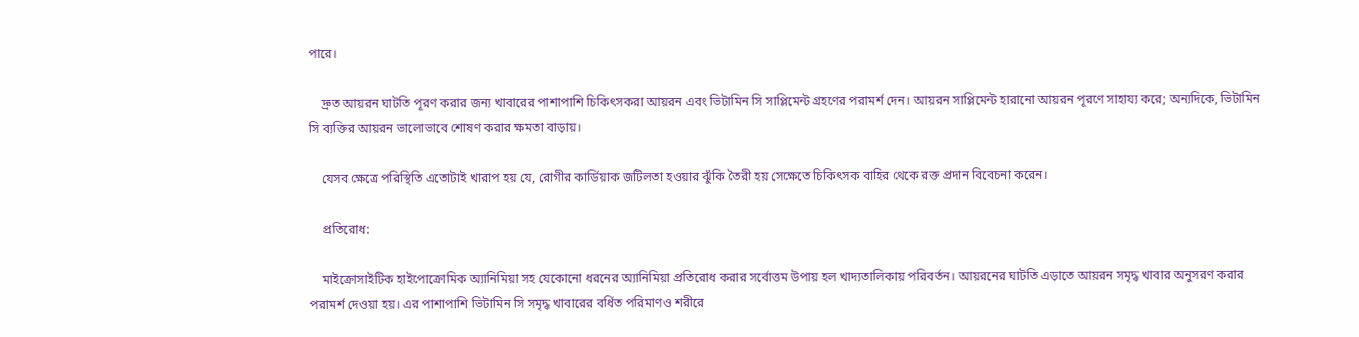পারে।

    দ্রুত আয়রন ঘাটতি পূরণ করার জন্য খাবারের পাশাপাশি চিকিৎসকরা আয়রন এবং ভিটামিন সি সাপ্লিমেন্ট গ্রহণের পরামর্শ দেন। আয়রন সাপ্লিমেন্ট হারানো আয়রন পূরণে সাহায্য করে; অন্যদিকে, ভিটামিন সি ব্যক্তির আয়রন ভালোভাবে শোষণ করার ক্ষমতা বাড়ায়।

    যেসব ক্ষেত্রে পরিস্থিতি এতোটাই খারাপ হয় যে, রোগীর কার্ডিয়াক জটিলতা হওয়ার ঝুঁকি তৈরী হয় সেক্ষেতে চিকিৎসক বাহির থেকে রক্ত প্রদান বিবেচনা করেন।

    প্রতিরোধ:

    মাইক্রোসাইটিক হাইপোক্রোমিক অ্যানিমিয়া সহ যেকোনো ধরনের অ্যানিমিয়া প্রতিরোধ করার সর্বোত্তম উপায় হল খাদ্যতালিকায় পরিবর্তন। আয়রনের ঘাটতি এড়াতে আয়রন সমৃদ্ধ খাবার অনুসরণ করার পরামর্শ দেওয়া হয়। এর পাশাপাশি ভিটামিন সি সমৃদ্ধ খাবারের বর্ধিত পরিমাণও শরীরে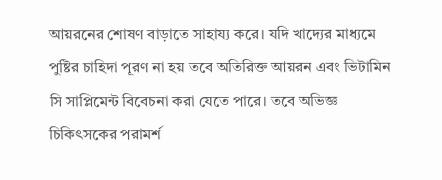আয়রনের শোষণ বাড়াতে সাহায্য করে। যদি খাদ্যের মাধ্যমে পুষ্টির চাহিদা পূরণ না হয় তবে অতিরিক্ত আয়রন এবং ভিটামিন সি সাপ্লিমেন্ট বিবেচনা করা যেতে পারে। তবে অভিজ্ঞ চিকিৎসকের পরামর্শ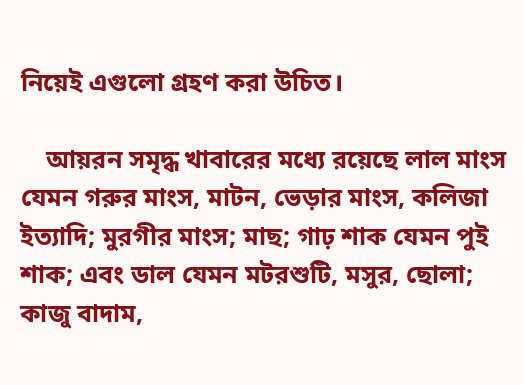নিয়েই এগুলো গ্রহণ করা উচিত।

    আয়রন সমৃদ্ধ খাবারের মধ্যে রয়েছে লাল মাংস যেমন গরুর মাংস, মাটন, ভেড়ার মাংস, কলিজা ইত্যাদি; মুরগীর মাংস; মাছ; গাঢ় শাক যেমন পুই শাক; এবং ডাল যেমন মটরশুটি, মসুর, ছোলা; কাজু বাদাম,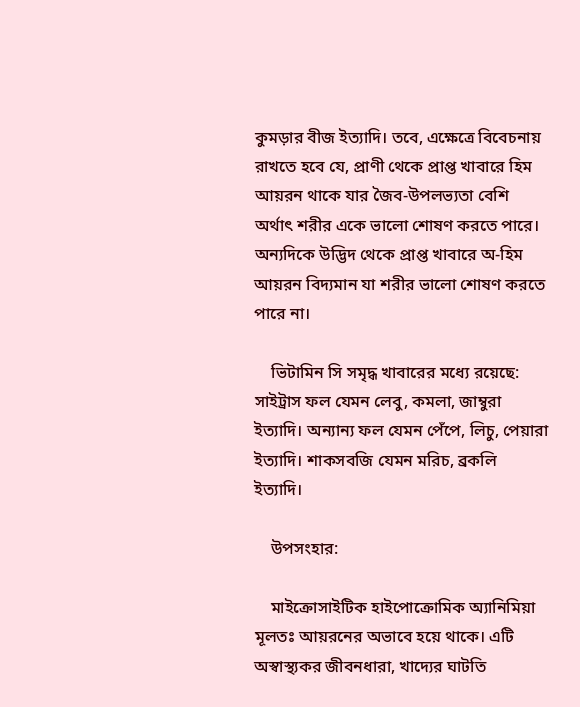কুমড়ার বীজ ইত্যাদি। তবে, এক্ষেত্রে বিবেচনায় রাখতে হবে যে, প্রাণী থেকে প্রাপ্ত খাবারে হিম আয়রন থাকে যার জৈব-উপলভ্যতা বেশি অর্থাৎ শরীর একে ভালো শোষণ করতে পারে। অন্যদিকে উদ্ভিদ থেকে প্রাপ্ত খাবারে অ-হিম আয়রন বিদ্যমান যা শরীর ভালো শোষণ করতে পারে না।

    ভিটামিন সি সমৃদ্ধ খাবারের মধ্যে রয়েছে: সাইট্রাস ফল যেমন লেবু, কমলা, জাম্বুরা ইত্যাদি। অন্যান্য ফল যেমন পেঁপে, লিচু, পেয়ারা ইত্যাদি। শাকসবজি যেমন মরিচ, ব্রকলি ইত্যাদি।

    উপসংহার:

    মাইক্রোসাইটিক হাইপোক্রোমিক অ্যানিমিয়া মূলতঃ আয়রনের অভাবে হয়ে থাকে। এটি অস্বাস্থ্যকর জীবনধারা, খাদ্যের ঘাটতি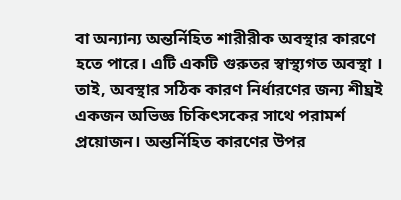বা অন্যান্য অন্তর্নিহিত শারীরীক অবস্থার কারণে হতে পারে। এটি একটি গুরুতর স্বাস্থ্যগত অবস্থা । তাই, অবস্থার সঠিক কারণ নির্ধারণের জন্য শীঘ্রই একজন অভিজ্ঞ চিকিৎসকের সাথে পরামর্শ প্রয়োজন। অন্তর্নিহিত কারণের উপর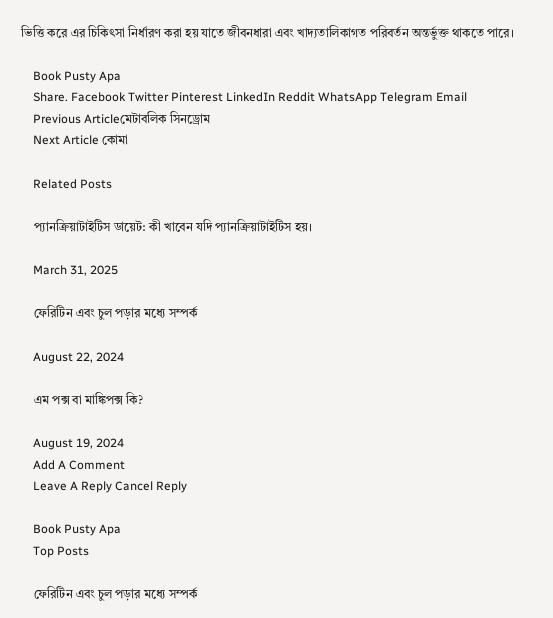ভিত্তি করে এর চিকিৎসা নির্ধারণ করা হয় যাতে জীবনধারা এবং খাদ্যতালিকাগত পরিবর্তন অন্তর্ভুক্ত থাকতে পারে।

    Book Pusty Apa
    Share. Facebook Twitter Pinterest LinkedIn Reddit WhatsApp Telegram Email
    Previous Articleমেটাবলিক সিনড্রোম
    Next Article কোমা

    Related Posts

    প্যানক্রিয়াটাইটিস ডায়েট: কী খাবেন যদি প্যানক্রিয়াটাইটিস হয়।

    March 31, 2025

    ফেরিটিন এবং চুল পড়ার মধ্যে সম্পর্ক

    August 22, 2024

    এম পক্স বা মাঙ্কিপক্স কি?

    August 19, 2024
    Add A Comment
    Leave A Reply Cancel Reply

    Book Pusty Apa
    Top Posts

    ফেরিটিন এবং চুল পড়ার মধ্যে সম্পর্ক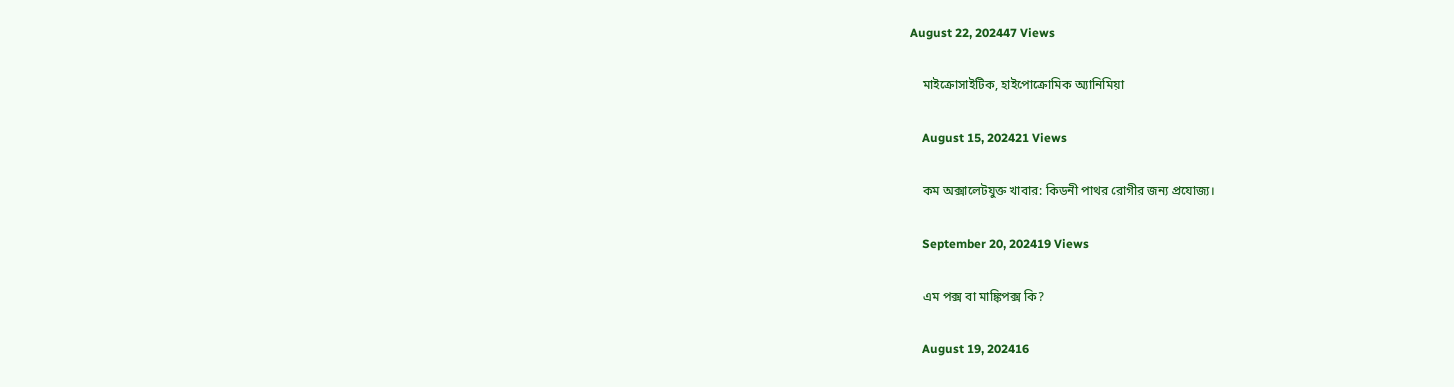August 22, 202447 Views

    মাইক্রোসাইটিক, হাইপোক্রোমিক অ্যানিমিয়া

    August 15, 202421 Views

    কম অক্সালেটযুক্ত খাবার: কিডনী পাথর রোগীর জন্য প্রযোজ্য।

    September 20, 202419 Views

    এম পক্স বা মাঙ্কিপক্স কি?

    August 19, 202416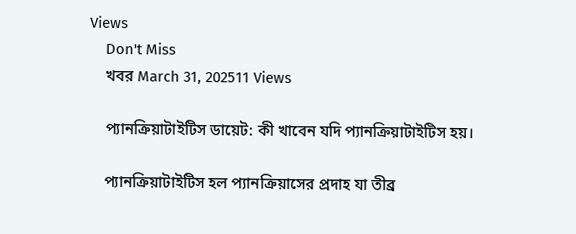Views
    Don't Miss
    খবর March 31, 202511 Views

    প্যানক্রিয়াটাইটিস ডায়েট: কী খাবেন যদি প্যানক্রিয়াটাইটিস হয়।

    প্যানক্রিয়াটাইটিস হল প্যানক্রিয়াসের প্রদাহ যা তীব্র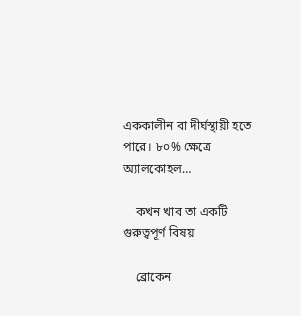এককালীন বা দীর্ঘস্থায়ী হতে পারে। ৮০% ক্ষেত্রে অ্যালকোহল…

    কখন খাব তা একটি গুরুত্বপূর্ণ বিষয়

    ব্রোকেন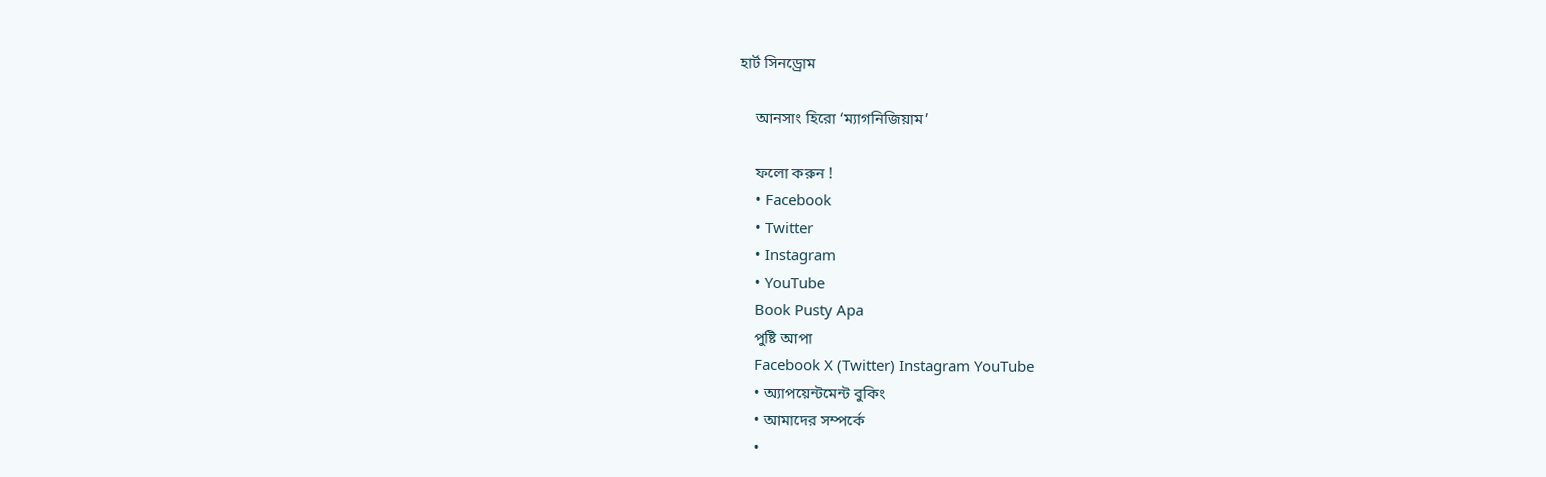হার্ট সিনড্রোম

    আনসাং হিরো ‘ম্যাগনিজিয়াম’

    ফলো করুন !
    • Facebook
    • Twitter
    • Instagram
    • YouTube
    Book Pusty Apa
    পুষ্টি আপা
    Facebook X (Twitter) Instagram YouTube
    • অ্যাপয়েন্টমেন্ট বুকিং
    • আমাদের সম্পর্কে
    •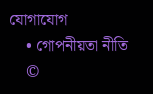যোগাযোগ
    • গোপনীয়তা নীতি
    ©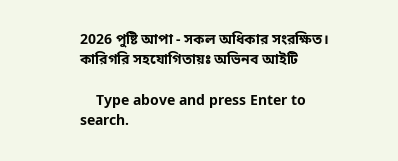2026 পুষ্টি আপা - সকল অধিকার সংরক্ষিত। কারিগরি সহযোগিতায়ঃ অভিনব আইটি

    Type above and press Enter to search.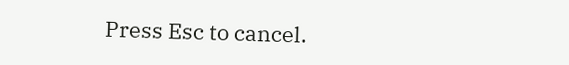Press Esc to cancel.